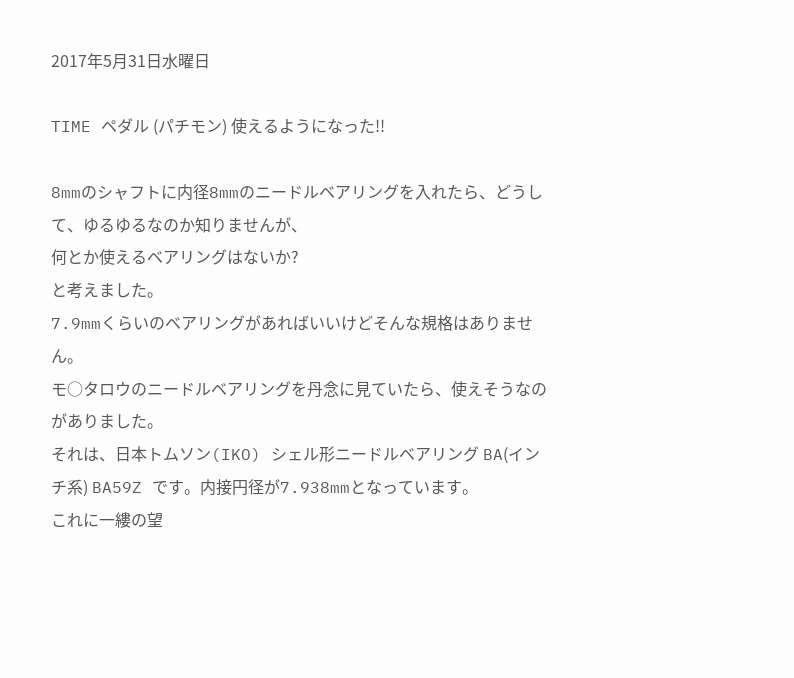2017年5月31日水曜日

TIME ペダル (パチモン) 使えるようになった!!

8mmのシャフトに内径8mmのニードルベアリングを入れたら、どうして、ゆるゆるなのか知りませんが、
何とか使えるベアリングはないか?
と考えました。
7.9mmくらいのベアリングがあればいいけどそんな規格はありません。
モ○タロウのニードルベアリングを丹念に見ていたら、使えそうなのがありました。
それは、日本トムソン(IKO) シェル形ニードルベアリング BA(インチ系) BA59Z です。内接円径が7.938mmとなっています。
これに一縷の望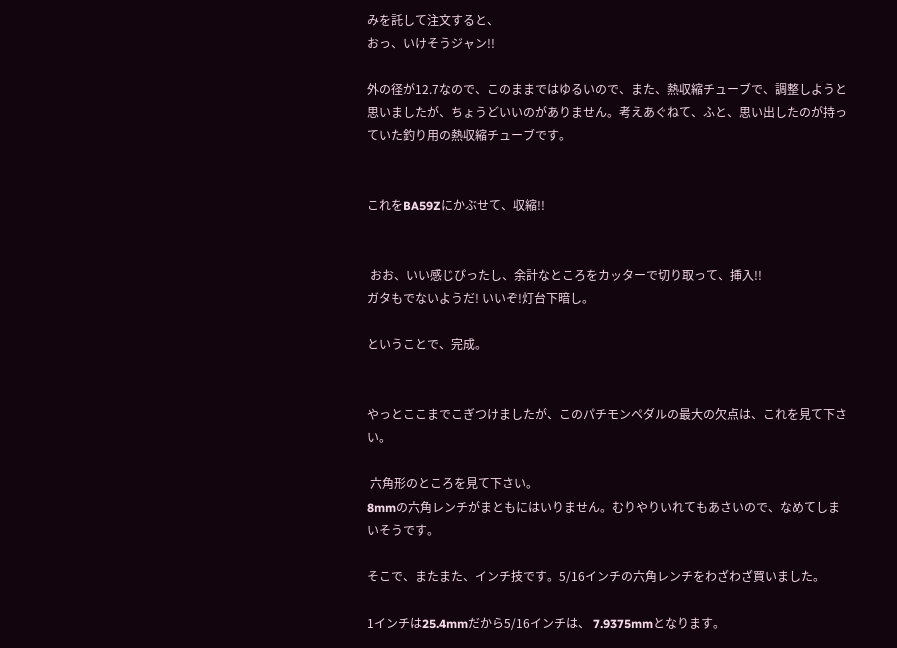みを託して注文すると、
おっ、いけそうジャン!!

外の径が12.7なので、このままではゆるいので、また、熱収縮チューブで、調整しようと思いましたが、ちょうどいいのがありません。考えあぐねて、ふと、思い出したのが持っていた釣り用の熱収縮チューブです。


これをBA59Zにかぶせて、収縮!!


 おお、いい感じぴったし、余計なところをカッターで切り取って、挿入!!
ガタもでないようだ! いいぞ!灯台下暗し。

ということで、完成。


やっとここまでこぎつけましたが、このパチモンペダルの最大の欠点は、これを見て下さい。

 六角形のところを見て下さい。
8mmの六角レンチがまともにはいりません。むりやりいれてもあさいので、なめてしまいそうです。

そこで、またまた、インチ技です。5/16インチの六角レンチをわざわざ買いました。

1インチは25.4mmだから5/16インチは、 7.9375mmとなります。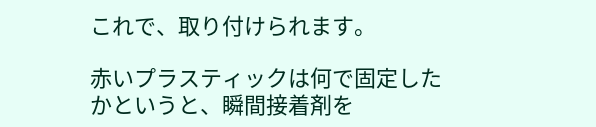これで、取り付けられます。

赤いプラスティックは何で固定したかというと、瞬間接着剤を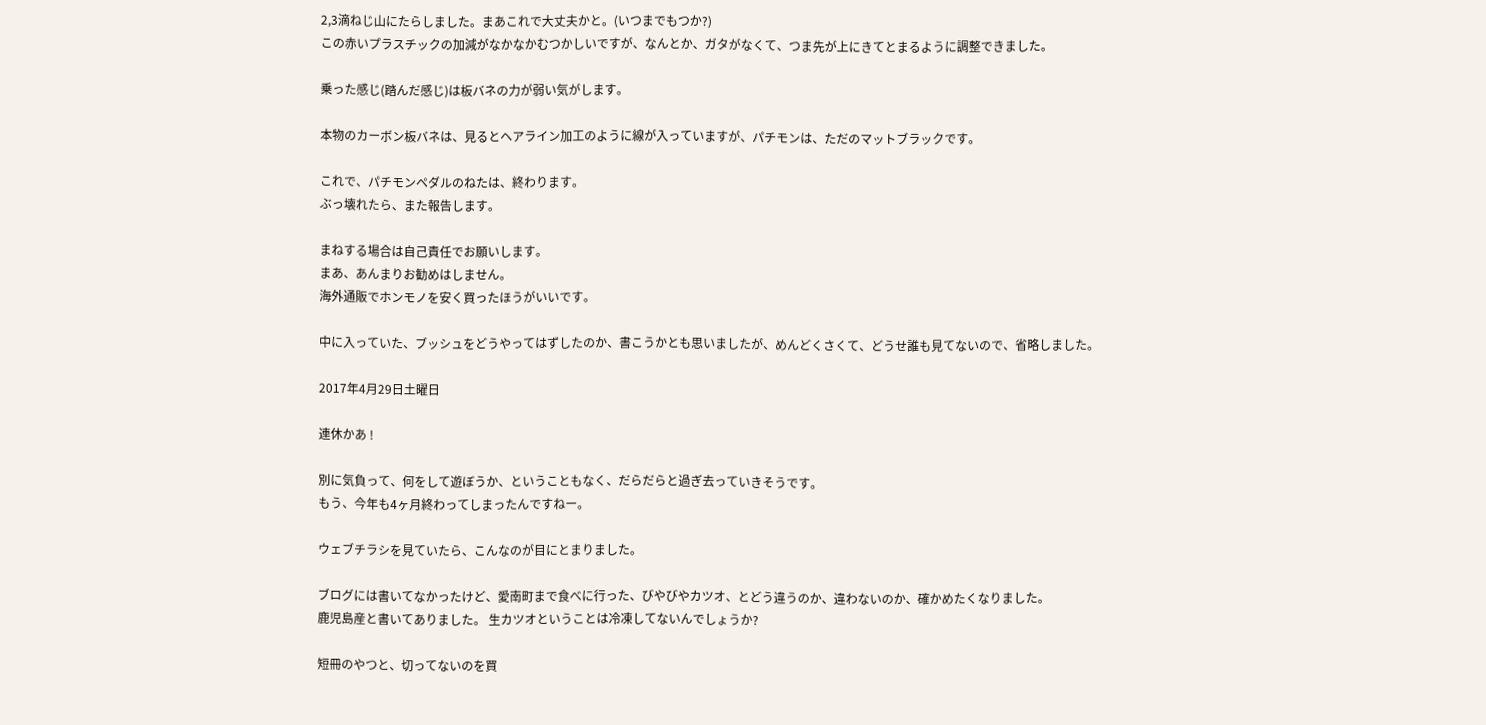2,3滴ねじ山にたらしました。まあこれで大丈夫かと。(いつまでもつか?)
この赤いプラスチックの加減がなかなかむつかしいですが、なんとか、ガタがなくて、つま先が上にきてとまるように調整できました。

乗った感じ(踏んだ感じ)は板バネの力が弱い気がします。

本物のカーボン板バネは、見るとヘアライン加工のように線が入っていますが、パチモンは、ただのマットブラックです。

これで、パチモンペダルのねたは、終わります。
ぶっ壊れたら、また報告します。

まねする場合は自己責任でお願いします。
まあ、あんまりお勧めはしません。
海外通販でホンモノを安く買ったほうがいいです。

中に入っていた、ブッシュをどうやってはずしたのか、書こうかとも思いましたが、めんどくさくて、どうせ誰も見てないので、省略しました。

2017年4月29日土曜日

連休かあ !

別に気負って、何をして遊ぼうか、ということもなく、だらだらと過ぎ去っていきそうです。
もう、今年も4ヶ月終わってしまったんですねー。

ウェブチラシを見ていたら、こんなのが目にとまりました。

ブログには書いてなかったけど、愛南町まで食べに行った、びやびやカツオ、とどう違うのか、違わないのか、確かめたくなりました。
鹿児島産と書いてありました。 生カツオということは冷凍してないんでしょうか?

短冊のやつと、切ってないのを買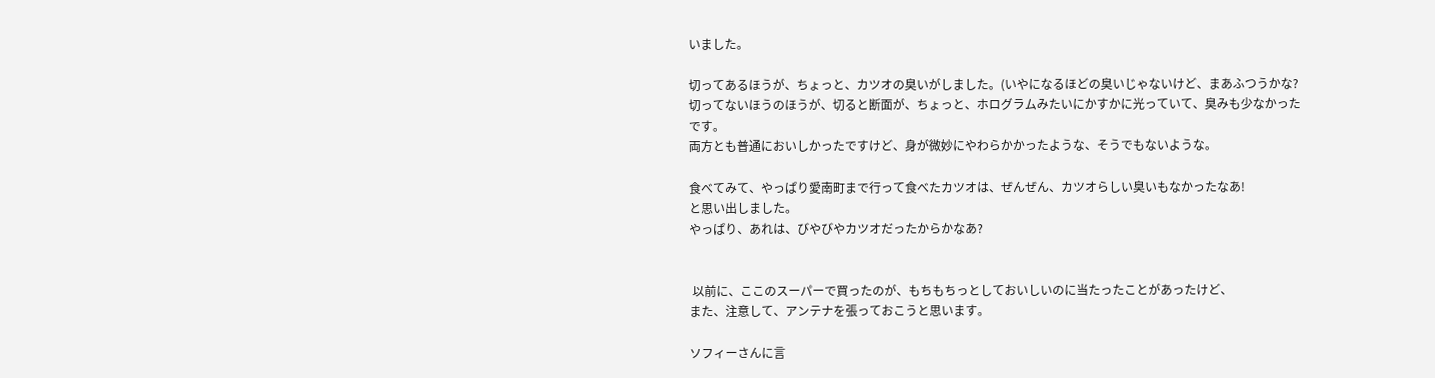いました。

切ってあるほうが、ちょっと、カツオの臭いがしました。(いやになるほどの臭いじゃないけど、まあふつうかな? 切ってないほうのほうが、切ると断面が、ちょっと、ホログラムみたいにかすかに光っていて、臭みも少なかったです。
両方とも普通においしかったですけど、身が微妙にやわらかかったような、そうでもないような。

食べてみて、やっぱり愛南町まで行って食べたカツオは、ぜんぜん、カツオらしい臭いもなかったなあ!
と思い出しました。
やっぱり、あれは、びやびやカツオだったからかなあ?


 以前に、ここのスーパーで買ったのが、もちもちっとしておいしいのに当たったことがあったけど、
また、注意して、アンテナを張っておこうと思います。

ソフィーさんに言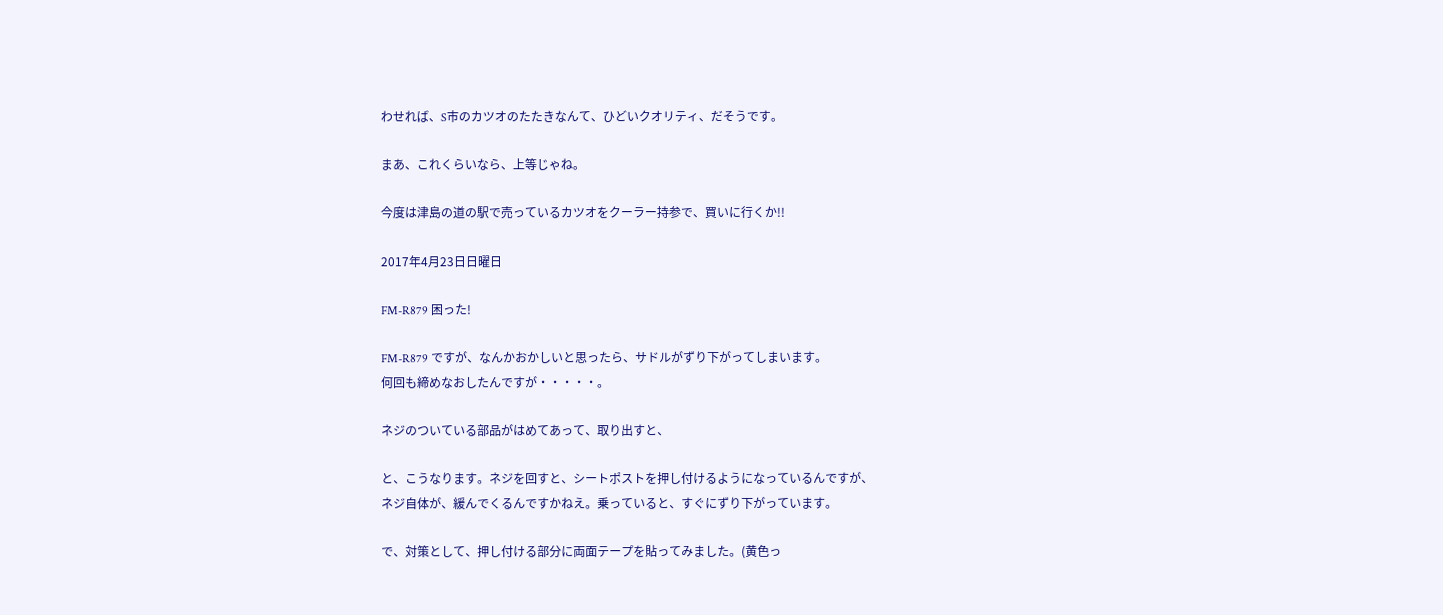わせれば、S市のカツオのたたきなんて、ひどいクオリティ、だそうです。

まあ、これくらいなら、上等じゃね。

今度は津島の道の駅で売っているカツオをクーラー持参で、買いに行くか!!

2017年4月23日日曜日

FM-R879 困った!

FM-R879 ですが、なんかおかしいと思ったら、サドルがずり下がってしまいます。
何回も締めなおしたんですが・・・・・。

ネジのついている部品がはめてあって、取り出すと、

と、こうなります。ネジを回すと、シートポストを押し付けるようになっているんですが、
ネジ自体が、緩んでくるんですかねえ。乗っていると、すぐにずり下がっています。

で、対策として、押し付ける部分に両面テープを貼ってみました。(黄色っ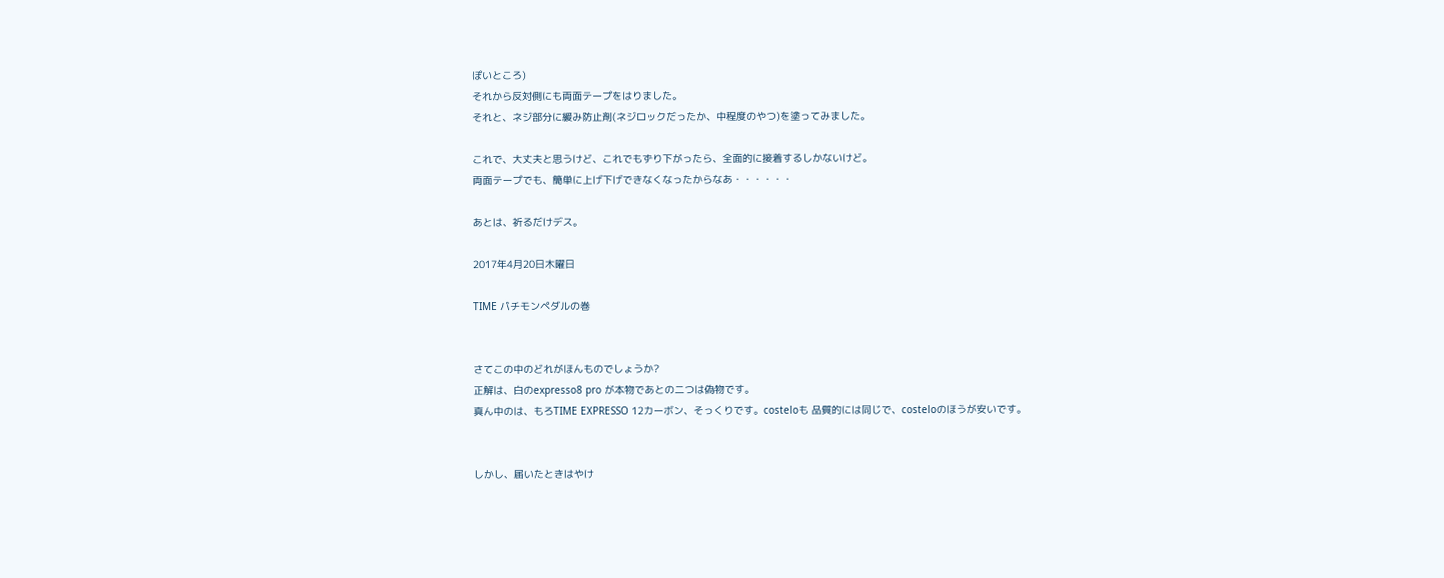ぽいところ)
それから反対側にも両面テープをはりました。
それと、ネジ部分に緩み防止剤(ネジロックだったか、中程度のやつ)を塗ってみました。

これで、大丈夫と思うけど、これでもずり下がったら、全面的に接着するしかないけど。
両面テープでも、簡単に上げ下げできなくなったからなあ・・・・・・

あとは、祈るだけデス。

2017年4月20日木曜日

TIME パチモンペダルの巻


さてこの中のどれがほんものでしょうか?
正解は、白のexpresso8 pro が本物であとの二つは偽物です。
真ん中のは、もろTIME EXPRESSO 12カーボン、そっくりです。costeloも 品質的には同じで、costeloのほうが安いです。


しかし、届いたときはやけ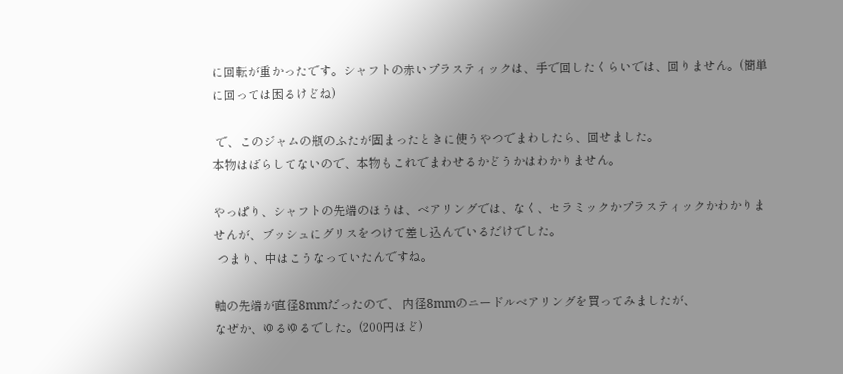に回転が重かったです。シャフトの赤いプラスティックは、手で回したくらいでは、回りません。(簡単に回っては困るけどね)

 で、このジャムの瓶のふたが固まったときに使うやつでまわしたら、回せました。
本物はばらしてないので、本物もこれでまわせるかどうかはわかりません。

やっぱり、シャフトの先端のほうは、ベアリングでは、なく、セラミックかプラスティックかわかりませんが、ブッシュにグリスをつけて差し込んでいるだけでした。
 つまり、中はこうなっていたんですね。

軸の先端が直径8mmだったので、 内径8mmのニードルベアリングを買ってみましたが、
なぜか、ゆるゆるでした。(200円ほど)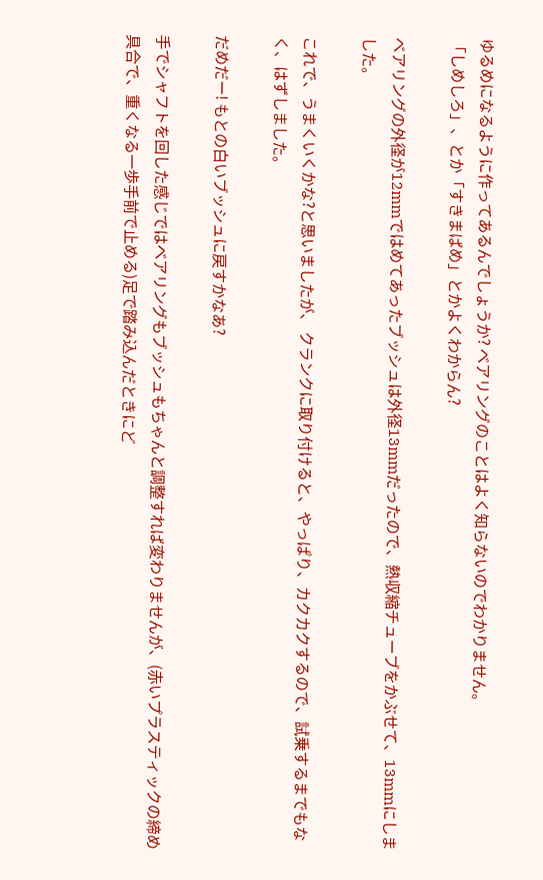ゆるめになるように作ってあるんでしょうか? ベアリングのことはよく知らないのでわかりません。
「しめしろ」、とか「すきまばめ」とかよくわからん?

ベアリングの外径が12mmではめてあったブッシュは外径13mmだったので、熱収縮チューブをかぶせて、13mmにしました。

これで、うまくいくかな?と思いましたが、 クランクに取り付けると、やっぱり、カクカクするので、試乗するまでもなく、はずしました。

だめだー! もとの白いブッシュに戻すかなあ?

手でシャフトを回した感じではベアリングもブッシュもちゃんと調整すれば変わりませんが、(赤いプラスティックの締め具合で、重くなる一歩手前で止める)足で踏み込んだときにど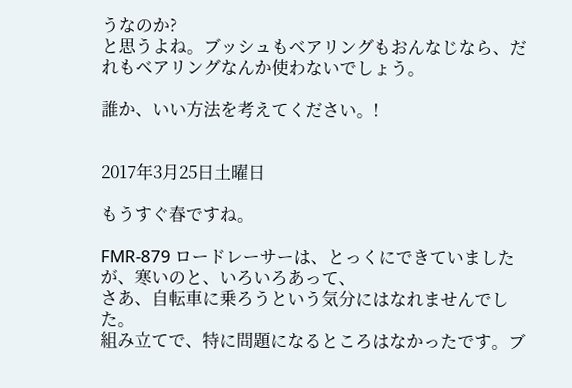うなのか?
と思うよね。ブッシュもベアリングもおんなじなら、だれもベアリングなんか使わないでしょう。

誰か、いい方法を考えてください。!


2017年3月25日土曜日

もうすぐ春ですね。

FMR-879 ロードレーサーは、とっくにできていましたが、寒いのと、いろいろあって、
さあ、自転車に乗ろうという気分にはなれませんでした。
組み立てで、特に問題になるところはなかったです。ブ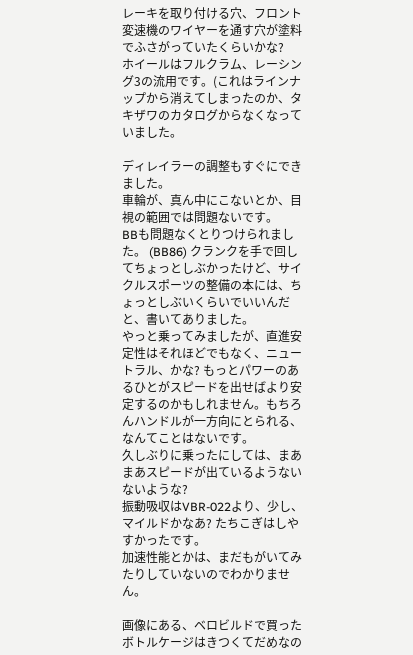レーキを取り付ける穴、フロント変速機のワイヤーを通す穴が塗料でふさがっていたくらいかな?
ホイールはフルクラム、レーシング3の流用です。(これはラインナップから消えてしまったのか、タキザワのカタログからなくなっていました。

ディレイラーの調整もすぐにできました。
車輪が、真ん中にこないとか、目視の範囲では問題ないです。
BBも問題なくとりつけられました。 (BB86) クランクを手で回してちょっとしぶかったけど、サイクルスポーツの整備の本には、ちょっとしぶいくらいでいいんだと、書いてありました。
やっと乗ってみましたが、直進安定性はそれほどでもなく、ニュートラル、かな? もっとパワーのあるひとがスピードを出せばより安定するのかもしれません。もちろんハンドルが一方向にとられる、なんてことはないです。
久しぶりに乗ったにしては、まあまあスピードが出ているようないないような?
振動吸収はVBR-022より、少し、マイルドかなあ? たちこぎはしやすかったです。
加速性能とかは、まだもがいてみたりしていないのでわかりません。

画像にある、ベロビルドで買ったボトルケージはきつくてだめなの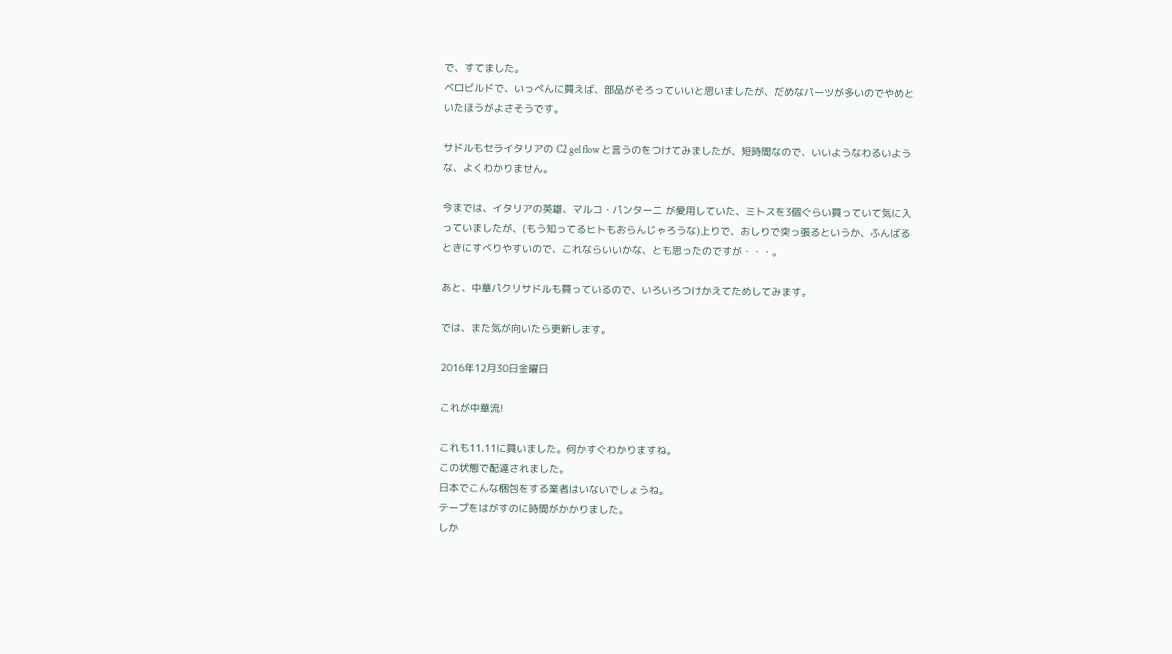で、すてました。
ベロビルドで、いっぺんに買えば、部品がそろっていいと思いましたが、だめなパーツが多いのでやめといたほうがよさそうです。

サドルもセライタリアの C2 gel flow と言うのをつけてみましたが、短時間なので、いいようなわるいような、よくわかりません。

今までは、イタリアの英雄、マルコ・パンターニ が愛用していた、ミトスを3個ぐらい買っていて気に入っていましたが、(もう知ってるヒトもおらんじゃろうな)上りで、おしりで突っ張るというか、ふんばるときにすべりやすいので、これならいいかな、とも思ったのですが・・・。

あと、中華パクリサドルも買っているので、いろいろつけかえてためしてみます。

では、また気が向いたら更新します。

2016年12月30日金曜日

これが中華流!

これも11.11に買いました。何かすぐわかりますね。
この状態で配達されました。
日本でこんな梱包をする業者はいないでしょうね。
テープをはがすのに時間がかかりました。
しか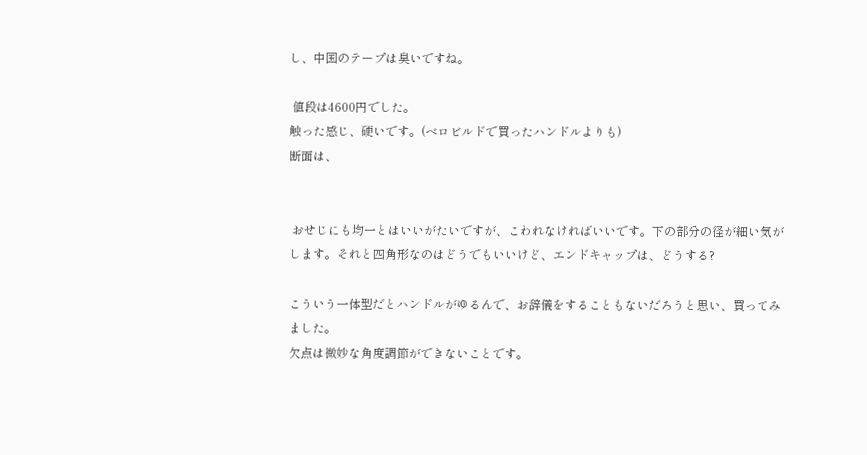し、中国のテープは臭いですね。

 値段は4600円でした。
触った感じ、硬いです。(ベロビルドで買ったハンドルよりも)
断面は、


 おせじにも均一とはいいがたいですが、こわれなければいいです。下の部分の径が細い気がします。それと四角形なのはどうでもいいけど、エンドキャップは、どうする?

こういう一体型だとハンドルがゆるんで、お辞儀をすることもないだろうと思い、買ってみました。
欠点は微妙な角度調節ができないことです。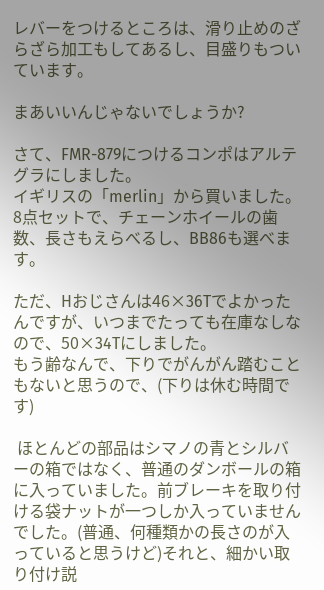レバーをつけるところは、滑り止めのざらざら加工もしてあるし、目盛りもついています。

まあいいんじゃないでしょうか?

さて、FMR-879につけるコンポはアルテグラにしました。
イギリスの「merlin」から買いました。
8点セットで、チェーンホイールの歯数、長さもえらべるし、BB86も選べます。

ただ、Hおじさんは46×36Tでよかったんですが、いつまでたっても在庫なしなので、50×34Tにしました。
もう齢なんで、下りでがんがん踏むこともないと思うので、(下りは休む時間です)

 ほとんどの部品はシマノの青とシルバーの箱ではなく、普通のダンボールの箱に入っていました。前ブレーキを取り付ける袋ナットが一つしか入っていませんでした。(普通、何種類かの長さのが入っていると思うけど)それと、細かい取り付け説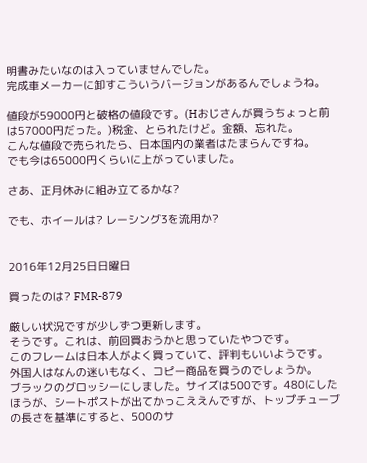明書みたいなのは入っていませんでした。
完成車メーカーに卸すこういうバージョンがあるんでしょうね。

値段が59000円と破格の値段です。(Hおじさんが買うちょっと前は57000円だった。)税金、とられたけど。金額、忘れた。
こんな値段で売られたら、日本国内の業者はたまらんですね。
でも今は65000円くらいに上がっていました。

さあ、正月休みに組み立てるかな?

でも、ホイールは? レーシング3を流用か?


2016年12月25日日曜日

買ったのは? FMR-879

厳しい状況ですが少しずつ更新します。
そうです。これは、前回買おうかと思っていたやつです。
このフレームは日本人がよく買っていて、評判もいいようです。
外国人はなんの迷いもなく、コピー商品を買うのでしょうか。
ブラックのグロッシーにしました。サイズは500です。480にしたほうが、シートポストが出てかっこええんですが、トップチューブの長さを基準にすると、500のサ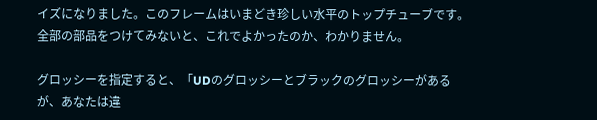イズになりました。このフレームはいまどき珍しい水平のトップチューブです。
全部の部品をつけてみないと、これでよかったのか、わかりません。

グロッシーを指定すると、「UDのグロッシーとブラックのグロッシーがあるが、あなたは違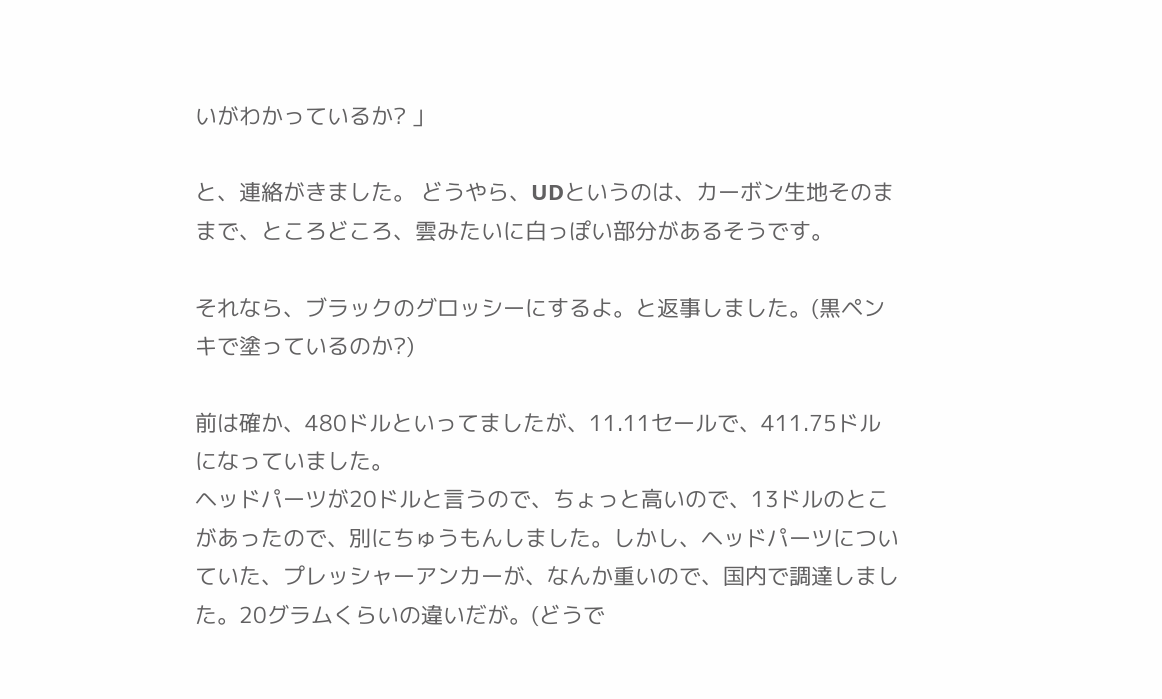いがわかっているか? 」

と、連絡がきました。 どうやら、UDというのは、カーボン生地そのままで、ところどころ、雲みたいに白っぽい部分があるそうです。

それなら、ブラックのグロッシーにするよ。と返事しました。(黒ペンキで塗っているのか?)

前は確か、480ドルといってましたが、11.11セールで、411.75ドルになっていました。
ヘッドパーツが20ドルと言うので、ちょっと高いので、13ドルのとこがあったので、別にちゅうもんしました。しかし、ヘッドパーツについていた、プレッシャーアンカーが、なんか重いので、国内で調達しました。20グラムくらいの違いだが。(どうで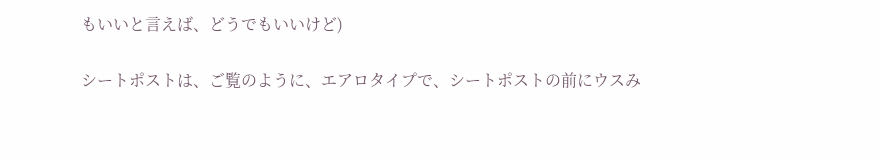もいいと言えば、どうでもいいけど)

シートポストは、ご覧のように、エアロタイプで、シートポストの前にウスみ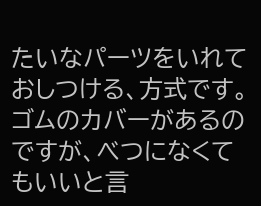たいなパーツをいれておしつける、方式です。
ゴムのカバーがあるのですが、べつになくてもいいと言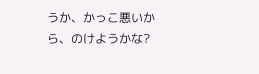うか、かっこ悪いから、のけようかな?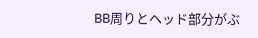BB周りとヘッド部分がぶ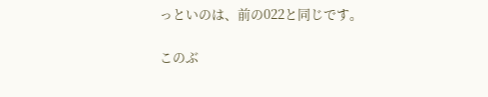っといのは、前の022と同じです。

このぶ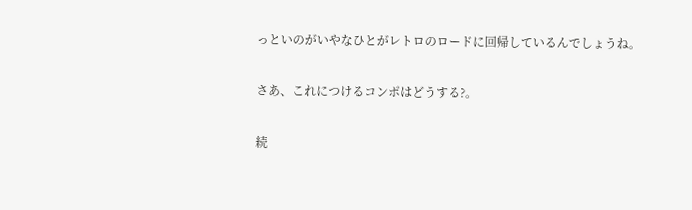っといのがいやなひとがレトロのロードに回帰しているんでしょうね。

さあ、これにつけるコンポはどうする?。

続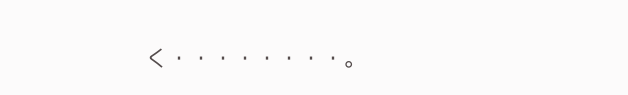く・・・・・・・・。